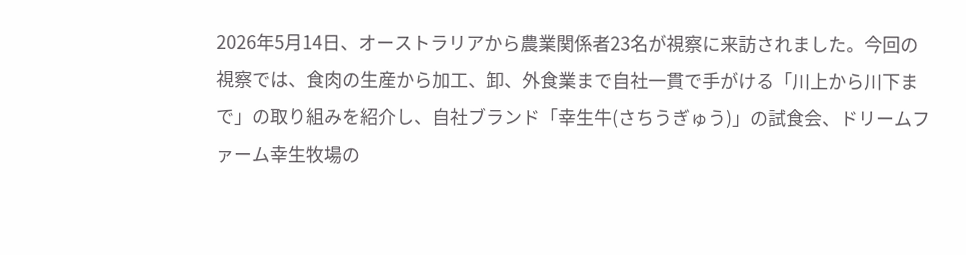2026年5月14日、オーストラリアから農業関係者23名が視察に来訪されました。今回の視察では、食肉の生産から加工、卸、外食業まで自社一貫で手がける「川上から川下まで」の取り組みを紹介し、自社ブランド「幸生牛(さちうぎゅう)」の試食会、ドリームファーム幸生牧場の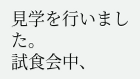見学を行いました。
試食会中、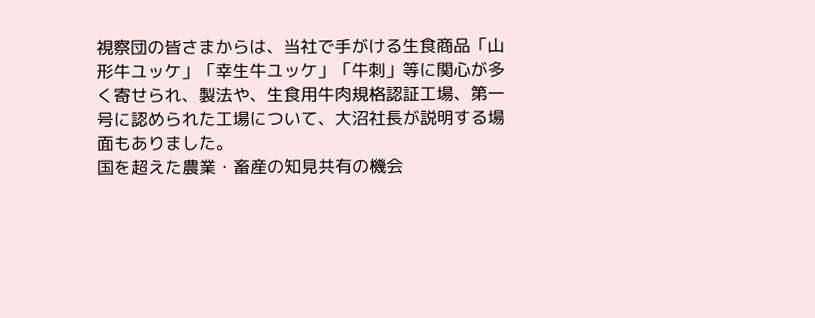視察団の皆さまからは、当社で手がける生食商品「山形牛ユッケ」「幸生牛ユッケ」「牛刺」等に関心が多く寄せられ、製法や、生食用牛肉規格認証工場、第一号に認められた工場について、大沼社長が説明する場面もありました。
国を超えた農業・畜産の知見共有の機会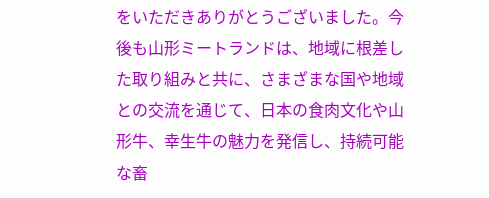をいただきありがとうございました。今後も山形ミートランドは、地域に根差した取り組みと共に、さまざまな国や地域との交流を通じて、日本の食肉文化や山形牛、幸生牛の魅力を発信し、持続可能な畜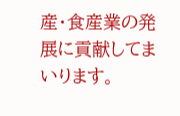産・食産業の発展に貢献してまいります。